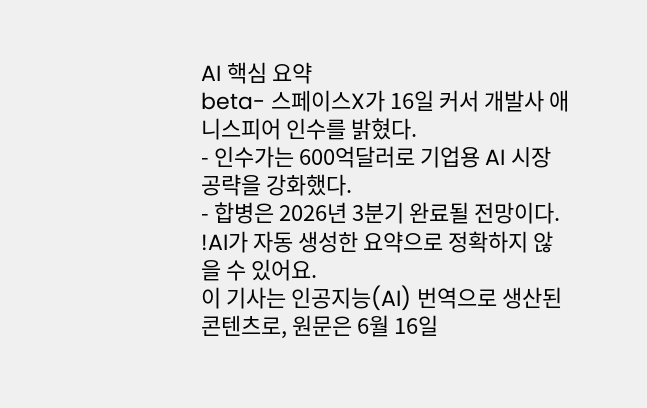AI 핵심 요약
beta- 스페이스X가 16일 커서 개발사 애니스피어 인수를 밝혔다.
- 인수가는 600억달러로 기업용 AI 시장 공략을 강화했다.
- 합병은 2026년 3분기 완료될 전망이다.
!AI가 자동 생성한 요약으로 정확하지 않을 수 있어요.
이 기사는 인공지능(AI) 번역으로 생산된 콘텐츠로, 원문은 6월 16일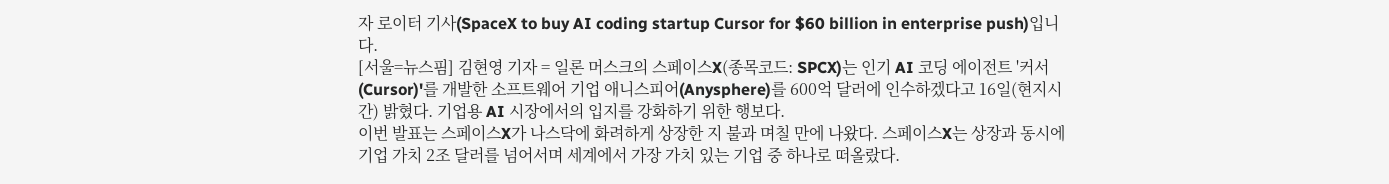자 로이터 기사(SpaceX to buy AI coding startup Cursor for $60 billion in enterprise push)입니다.
[서울=뉴스핌] 김현영 기자 = 일론 머스크의 스페이스X(종목코드: SPCX)는 인기 AI 코딩 에이전트 '커서(Cursor)'를 개발한 소프트웨어 기업 애니스피어(Anysphere)를 600억 달러에 인수하겠다고 16일(현지시간) 밝혔다. 기업용 AI 시장에서의 입지를 강화하기 위한 행보다.
이번 발표는 스페이스X가 나스닥에 화려하게 상장한 지 불과 며칠 만에 나왔다. 스페이스X는 상장과 동시에 기업 가치 2조 달러를 넘어서며 세계에서 가장 가치 있는 기업 중 하나로 떠올랐다.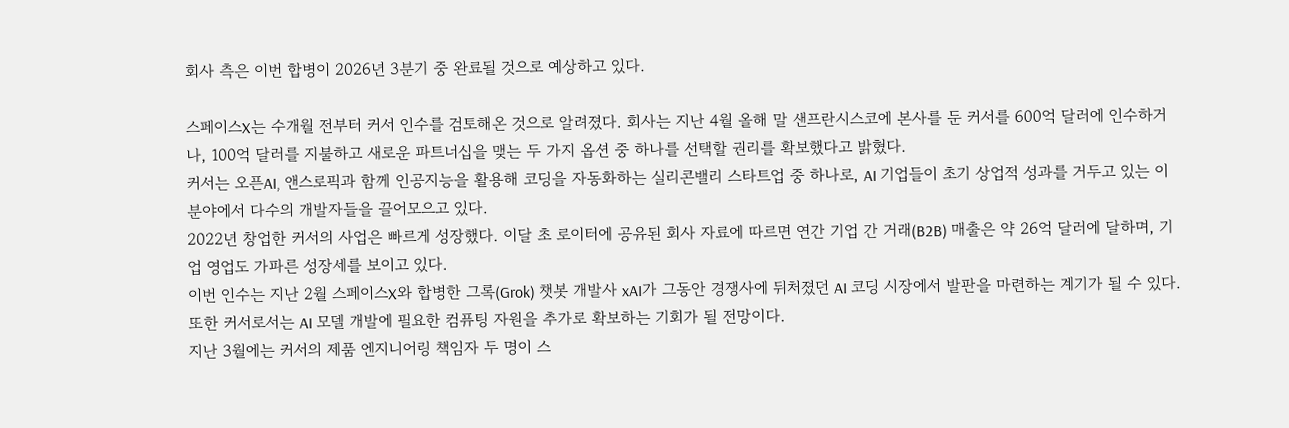회사 측은 이번 합병이 2026년 3분기 중 완료될 것으로 예상하고 있다.

스페이스X는 수개월 전부터 커서 인수를 검토해온 것으로 알려졌다. 회사는 지난 4월 올해 말 샌프란시스코에 본사를 둔 커서를 600억 달러에 인수하거나, 100억 달러를 지불하고 새로운 파트너십을 맺는 두 가지 옵션 중 하나를 선택할 권리를 확보했다고 밝혔다.
커서는 오픈AI, 앤스로픽과 함께 인공지능을 활용해 코딩을 자동화하는 실리콘밸리 스타트업 중 하나로, AI 기업들이 초기 상업적 성과를 거두고 있는 이 분야에서 다수의 개발자들을 끌어모으고 있다.
2022년 창업한 커서의 사업은 빠르게 성장했다. 이달 초 로이터에 공유된 회사 자료에 따르면 연간 기업 간 거래(B2B) 매출은 약 26억 달러에 달하며, 기업 영업도 가파른 성장세를 보이고 있다.
이번 인수는 지난 2월 스페이스X와 합병한 그록(Grok) 챗봇 개발사 xAI가 그동안 경쟁사에 뒤처졌던 AI 코딩 시장에서 발판을 마련하는 계기가 될 수 있다. 또한 커서로서는 AI 모델 개발에 필요한 컴퓨팅 자원을 추가로 확보하는 기회가 될 전망이다.
지난 3월에는 커서의 제품 엔지니어링 책임자 두 명이 스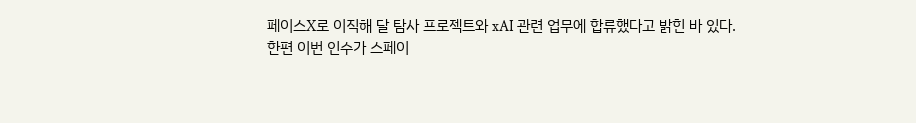페이스X로 이직해 달 탐사 프로젝트와 xAI 관련 업무에 합류했다고 밝힌 바 있다.
한편 이번 인수가 스페이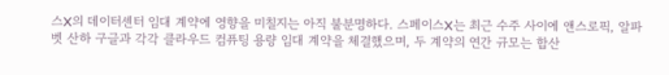스X의 데이터센터 임대 계약에 영향을 미칠지는 아직 불분명하다. 스페이스X는 최근 수주 사이에 앤스로픽, 알파벳 산하 구글과 각각 클라우드 컴퓨팅 용량 임대 계약을 체결했으며, 두 계약의 연간 규모는 합산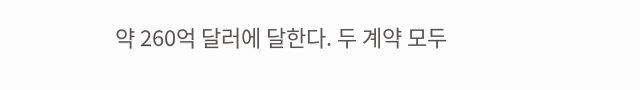약 260억 달러에 달한다. 두 계약 모두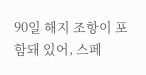90일 해지 조항이 포함돼 있어, 스페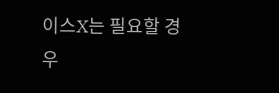이스X는 필요할 경우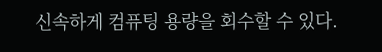신속하게 컴퓨팅 용량을 회수할 수 있다.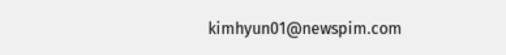kimhyun01@newspim.com